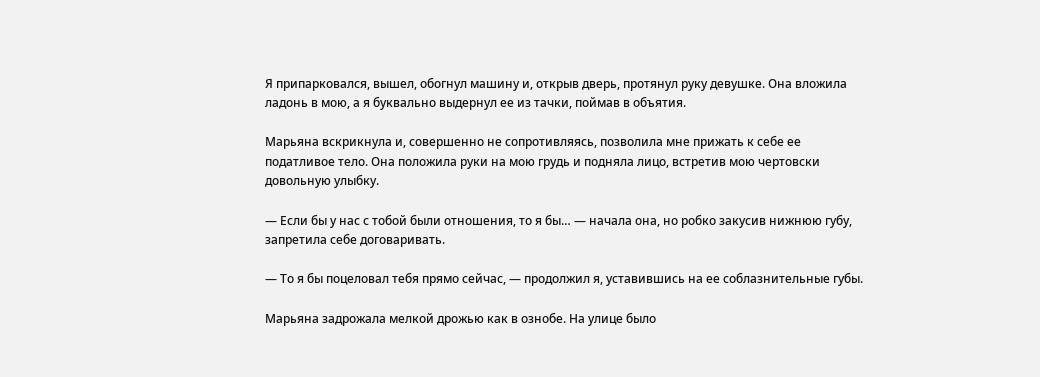Я припарковался, вышел, обогнул машину и, открыв дверь, протянул руку девушке. Она вложила ладонь в мою, а я буквально выдернул ее из тачки, поймав в объятия.

Марьяна вскрикнула и, совершенно не сопротивляясь, позволила мне прижать к себе ее податливое тело. Она положила руки на мою грудь и подняла лицо, встретив мою чертовски довольную улыбку.

— Если бы у нас с тобой были отношения, то я бы… — начала она, но робко закусив нижнюю губу, запретила себе договаривать.

— То я бы поцеловал тебя прямо сейчас, — продолжил я, уставившись на ее соблазнительные губы.

Марьяна задрожала мелкой дрожью как в ознобе. На улице было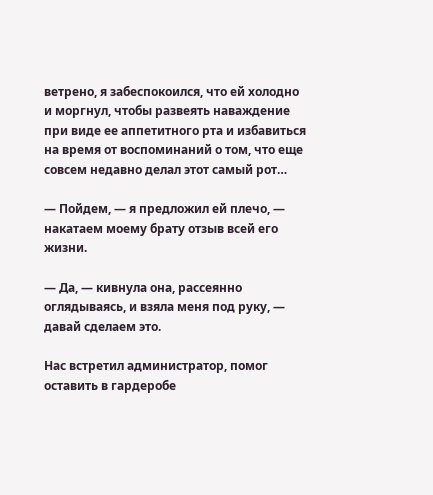ветрено, я забеспокоился, что ей холодно и моргнул, чтобы развеять наваждение при виде ее аппетитного рта и избавиться на время от воспоминаний о том, что еще совсем недавно делал этот самый рот…

— Пойдем, — я предложил ей плечо, — накатаем моему брату отзыв всей его жизни.

— Да, — кивнула она, рассеянно оглядываясь, и взяла меня под руку, — давай сделаем это.

Нас встретил администратор, помог оставить в гардеробе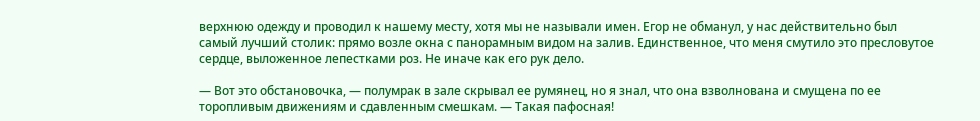верхнюю одежду и проводил к нашему месту, хотя мы не называли имен. Егор не обманул, у нас действительно был самый лучший столик: прямо возле окна с панорамным видом на залив. Единственное, что меня смутило это пресловутое сердце, выложенное лепестками роз. Не иначе как его рук дело.

— Вот это обстановочка, — полумрак в зале скрывал ее румянец, но я знал, что она взволнована и смущена по ее торопливым движениям и сдавленным смешкам. — Такая пафосная!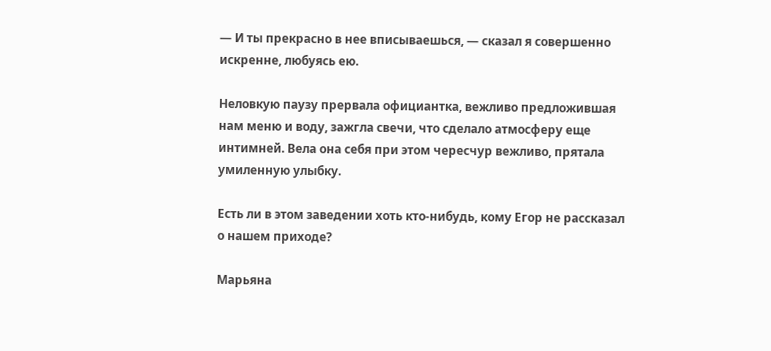— И ты прекрасно в нее вписываешься, — сказал я совершенно искренне, любуясь ею.

Неловкую паузу прервала официантка, вежливо предложившая нам меню и воду, зажгла свечи, что сделало атмосферу еще интимней. Вела она себя при этом чересчур вежливо, прятала умиленную улыбку.

Есть ли в этом заведении хоть кто-нибудь, кому Егор не рассказал о нашем приходе?

Марьяна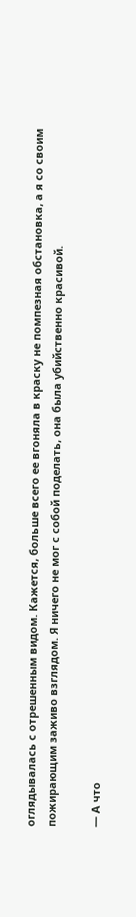оглядывалась с отрешенным видом. Кажется, больше всего ее вгоняла в краску не помпезная обстановка, а я со своим пожирающим заживо взглядом. Я ничего не мог с собой поделать, она была убийственно красивой.

— А что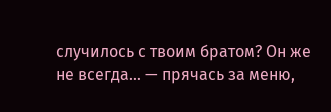случилось с твоим братом? Он же не всегда… — прячась за меню,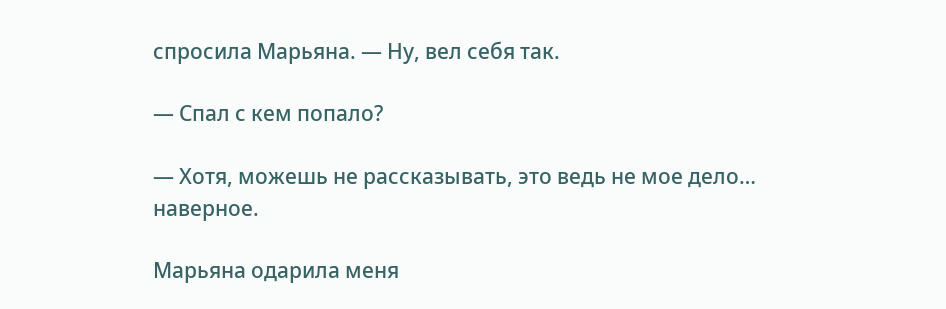спросила Марьяна. — Ну, вел себя так.

— Спал с кем попало?

— Хотя, можешь не рассказывать, это ведь не мое дело… наверное.

Марьяна одарила меня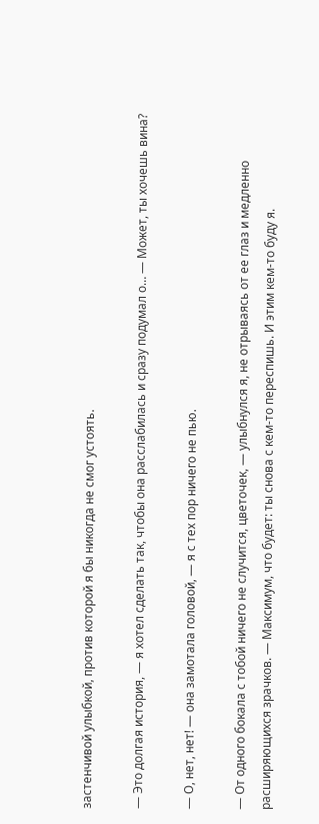застенчивой улыбкой, против которой я бы никогда не смог устоять.

— Это долгая история, — я хотел сделать так, чтобы она расслабилась и сразу подумал о… — Может, ты хочешь вина?

— О, нет, нет! — она замотала головой, — я с тех пор ничего не пью.

— От одного бокала с тобой ничего не случится, цветочек, — улыбнулся я, не отрываясь от ее глаз и медленно расширяющихся зрачков. — Максимум, что будет: ты снова с кем-то переспишь. И этим кем-то буду я.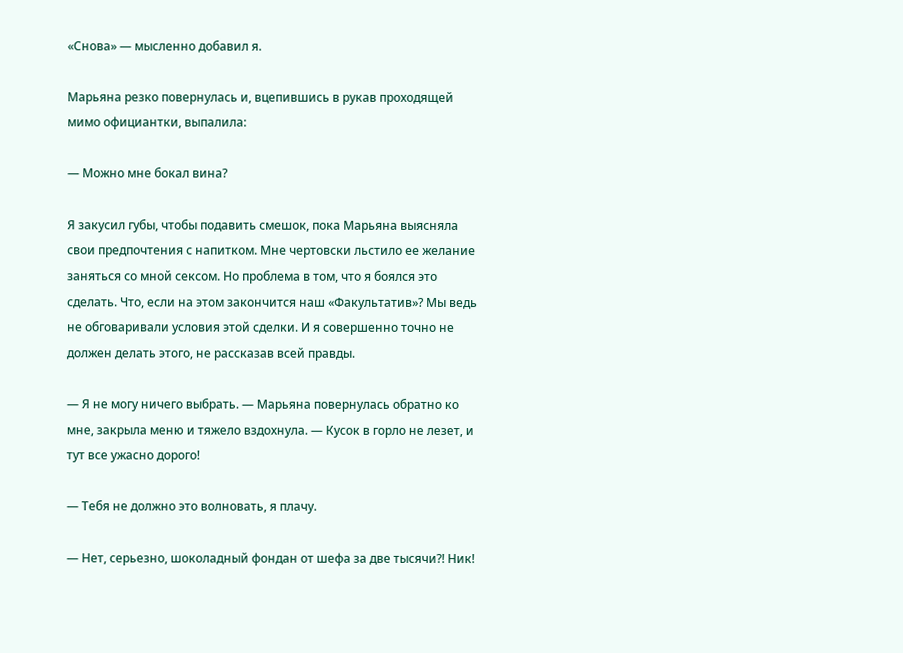«Снова» — мысленно добавил я.

Марьяна резко повернулась и, вцепившись в рукав проходящей мимо официантки, выпалила:

— Можно мне бокал вина?

Я закусил губы, чтобы подавить смешок, пока Марьяна выясняла свои предпочтения с напитком. Мне чертовски льстило ее желание заняться со мной сексом. Но проблема в том, что я боялся это сделать. Что, если на этом закончится наш «Факультатив»? Мы ведь не обговаривали условия этой сделки. И я совершенно точно не должен делать этого, не рассказав всей правды.

— Я не могу ничего выбрать. — Марьяна повернулась обратно ко мне, закрыла меню и тяжело вздохнула. — Кусок в горло не лезет, и тут все ужасно дорого!

— Тебя не должно это волновать, я плачу.

— Нет, серьезно, шоколадный фондан от шефа за две тысячи?! Ник!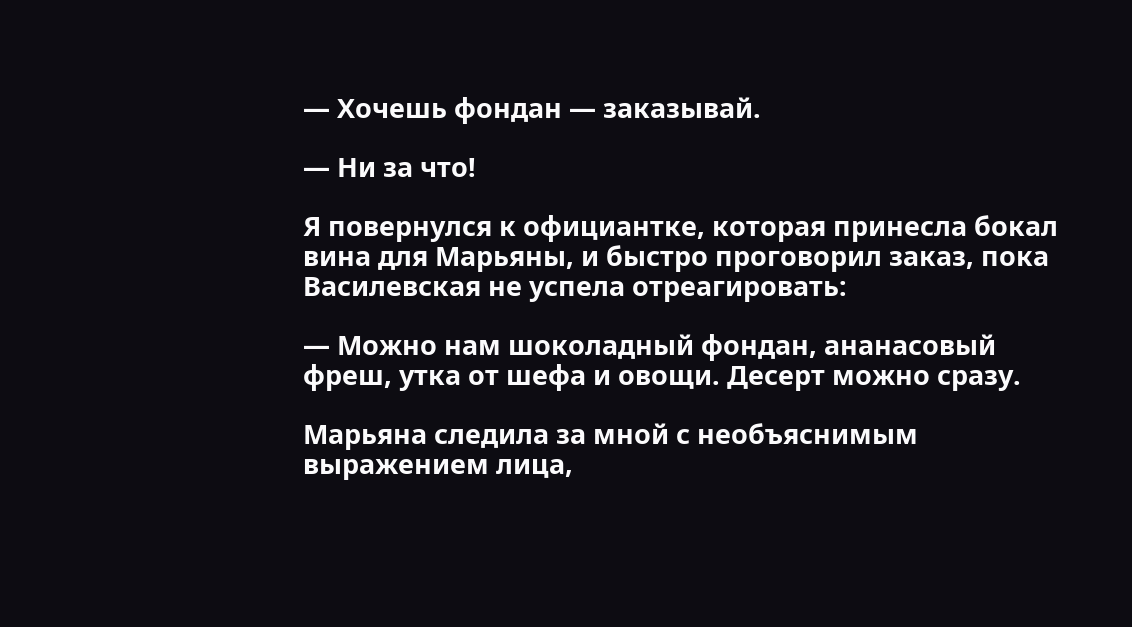— Хочешь фондан — заказывай.

— Ни за что!

Я повернулся к официантке, которая принесла бокал вина для Марьяны, и быстро проговорил заказ, пока Василевская не успела отреагировать:

— Можно нам шоколадный фондан, ананасовый фреш, утка от шефа и овощи. Десерт можно сразу.

Марьяна следила за мной с необъяснимым выражением лица,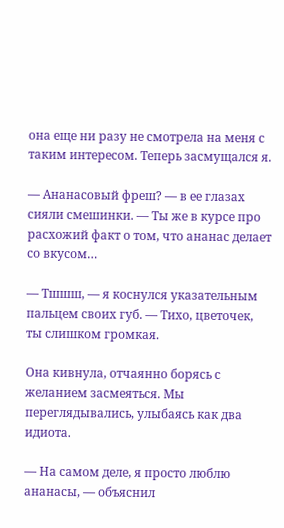она еще ни разу не смотрела на меня с таким интересом. Теперь засмущался я.

— Ананасовый фреш? — в ее глазах сияли смешинки. — Ты же в курсе про расхожий факт о том, что ананас делает со вкусом…

— Тшшш, — я коснулся указательным пальцем своих губ. — Тихо, цветочек, ты слишком громкая.

Она кивнула, отчаянно борясь с желанием засмеяться. Мы переглядывались, улыбаясь как два идиота.

— На самом деле, я просто люблю ананасы, — объяснил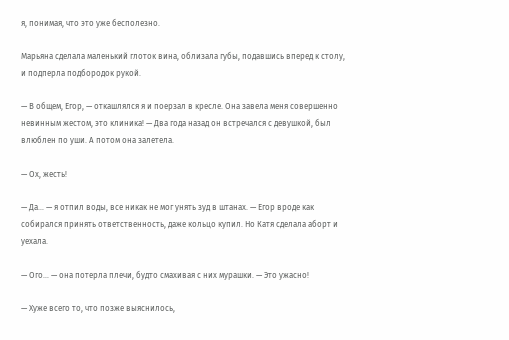я, понимая, что это уже бесполезно.

Марьяна сделала маленький глоток вина, облизала губы, подавшись вперед к столу, и подперла подбородок рукой.

— В общем, Егор, — откашлялся я и поерзал в кресле. Она завела меня совершенно невинным жестом, это клиника! — Два года назад он встречался с девушкой, был влюблен по уши. А потом она залетела.

— Ох, жесть!

— Да… — я отпил воды, все никак не мог унять зуд в штанах. — Егор вроде как собирался принять ответственность, даже кольцо купил. Но Катя сделала аборт и уехала.

— Ого… — она потерла плечи, будто смахивая с них мурашки. — Это ужасно!

— Хуже всего то, что позже выяснилось,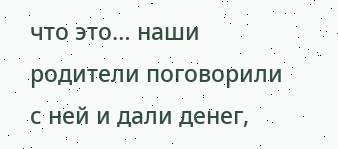что это… наши родители поговорили с ней и дали денег,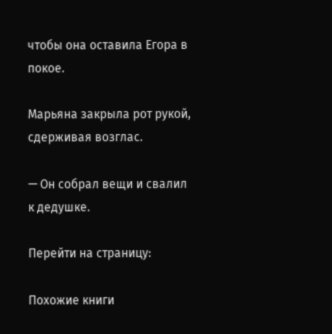чтобы она оставила Егора в покое.

Марьяна закрыла рот рукой, сдерживая возглас.

— Он собрал вещи и свалил к дедушке.

Перейти на страницу:

Похожие книги